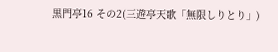黒門亭16 その2(三遊亭天歌「無限しりとり」)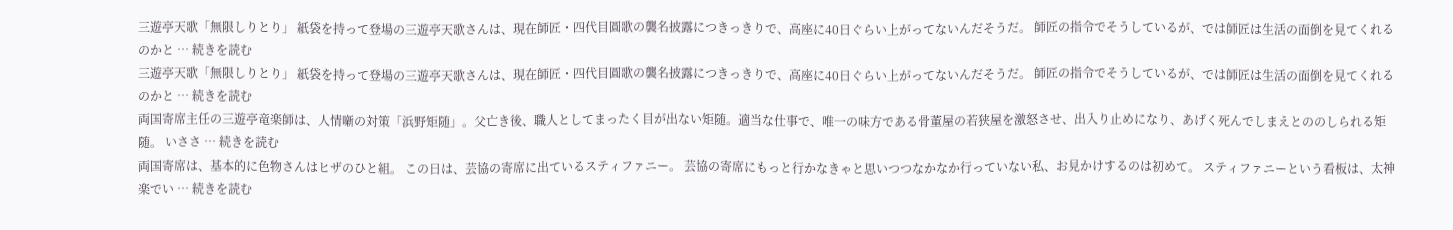三遊亭天歌「無限しりとり」 紙袋を持って登場の三遊亭天歌さんは、現在師匠・四代目圓歌の襲名披露につきっきりで、高座に40日ぐらい上がってないんだそうだ。 師匠の指令でそうしているが、では師匠は生活の面倒を見てくれるのかと … 続きを読む
三遊亭天歌「無限しりとり」 紙袋を持って登場の三遊亭天歌さんは、現在師匠・四代目圓歌の襲名披露につきっきりで、高座に40日ぐらい上がってないんだそうだ。 師匠の指令でそうしているが、では師匠は生活の面倒を見てくれるのかと … 続きを読む
両国寄席主任の三遊亭竜楽師は、人情噺の対策「浜野矩随」。父亡き後、職人としてまったく目が出ない矩随。適当な仕事で、唯一の味方である骨董屋の若狭屋を激怒させ、出入り止めになり、あげく死んでしまえとののしられる矩随。 いささ … 続きを読む
両国寄席は、基本的に色物さんはヒザのひと組。 この日は、芸協の寄席に出ているスティファニー。 芸協の寄席にもっと行かなきゃと思いつつなかなか行っていない私、お見かけするのは初めて。 スティファニーという看板は、太神楽でい … 続きを読む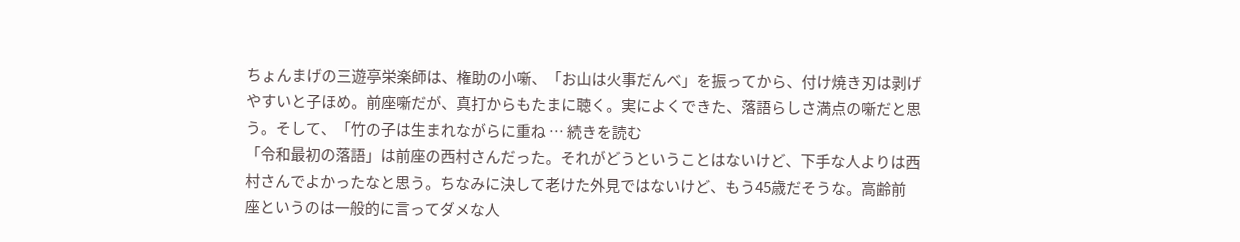ちょんまげの三遊亭栄楽師は、権助の小噺、「お山は火事だんべ」を振ってから、付け焼き刃は剥げやすいと子ほめ。前座噺だが、真打からもたまに聴く。実によくできた、落語らしさ満点の噺だと思う。そして、「竹の子は生まれながらに重ね … 続きを読む
「令和最初の落語」は前座の西村さんだった。それがどうということはないけど、下手な人よりは西村さんでよかったなと思う。ちなみに決して老けた外見ではないけど、もう45歳だそうな。高齢前座というのは一般的に言ってダメな人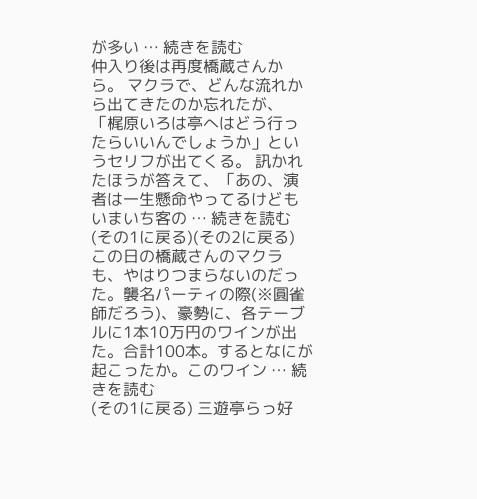が多い … 続きを読む
仲入り後は再度橋蔵さんから。 マクラで、どんな流れから出てきたのか忘れたが、「梶原いろは亭へはどう行ったらいいんでしょうか」というセリフが出てくる。 訊かれたほうが答えて、「あの、演者は一生懸命やってるけどもいまいち客の … 続きを読む
(その1に戻る)(その2に戻る) この日の橋蔵さんのマクラも、やはりつまらないのだった。襲名パーティの際(※圓雀師だろう)、豪勢に、各テーブルに1本10万円のワインが出た。合計100本。するとなにが起こったか。このワイン … 続きを読む
(その1に戻る) 三遊亭らっ好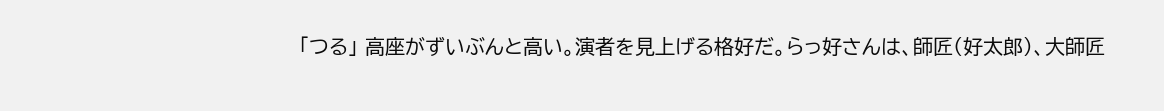「つる」 高座がずいぶんと高い。演者を見上げる格好だ。らっ好さんは、師匠(好太郎)、大師匠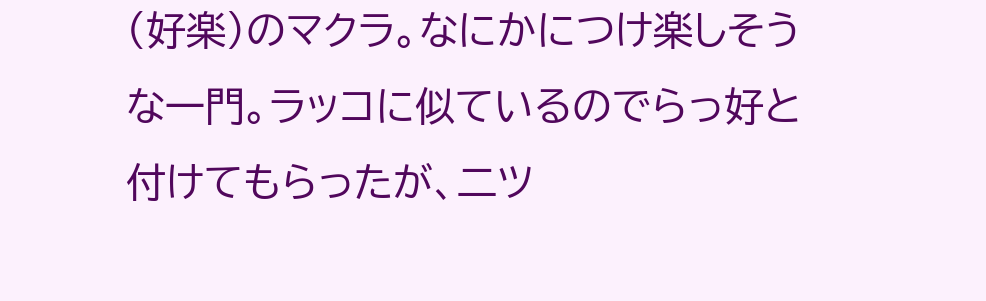(好楽)のマクラ。なにかにつけ楽しそうな一門。ラッコに似ているのでらっ好と付けてもらったが、二ツ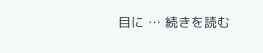目に … 続きを読む